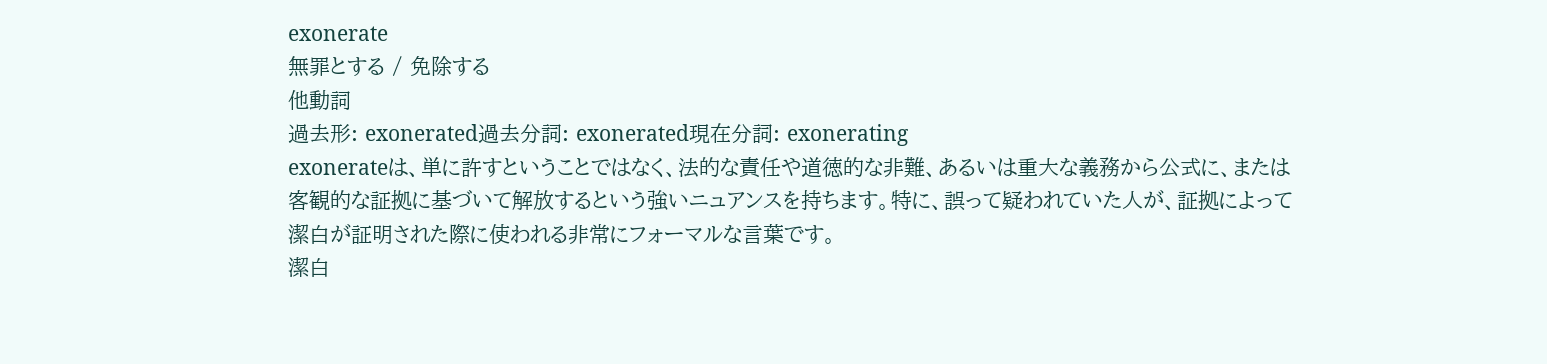exonerate
無罪とする / 免除する
他動詞
過去形: exonerated過去分詞: exonerated現在分詞: exonerating
exonerateは、単に許すということではなく、法的な責任や道徳的な非難、あるいは重大な義務から公式に、または客観的な証拠に基づいて解放するという強いニュアンスを持ちます。特に、誤って疑われていた人が、証拠によって潔白が証明された際に使われる非常にフォーマルな言葉です。
潔白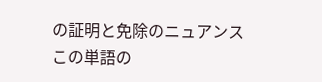の証明と免除のニュアンス
この単語の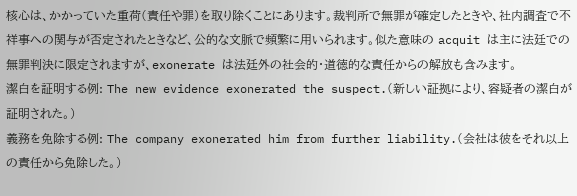核心は、かかっていた重荷(責任や罪)を取り除くことにあります。裁判所で無罪が確定したときや、社内調査で不祥事への関与が否定されたときなど、公的な文脈で頻繁に用いられます。似た意味の acquit は主に法廷での無罪判決に限定されますが、exonerate は法廷外の社会的・道徳的な責任からの解放も含みます。
潔白を証明する例: The new evidence exonerated the suspect.(新しい証拠により、容疑者の潔白が証明された。)
義務を免除する例: The company exonerated him from further liability.(会社は彼をそれ以上の責任から免除した。)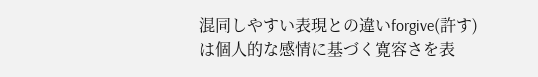混同しやすい表現との違いforgive(許す)は個人的な感情に基づく寛容さを表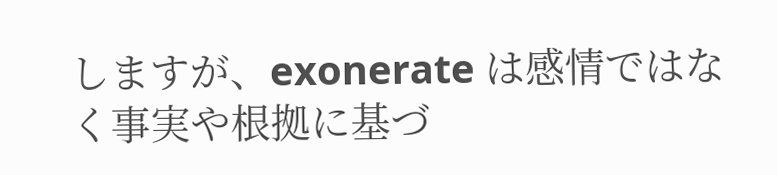しますが、exonerate は感情ではなく事実や根拠に基づ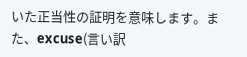いた正当性の証明を意味します。また、excuse(言い訳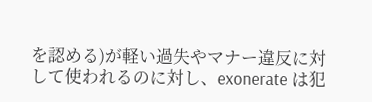を認める)が軽い過失やマナー違反に対して使われるのに対し、exonerate は犯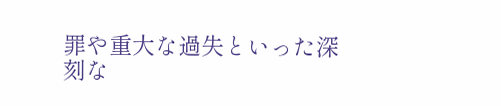罪や重大な過失といった深刻な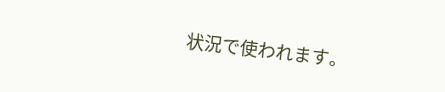状況で使われます。